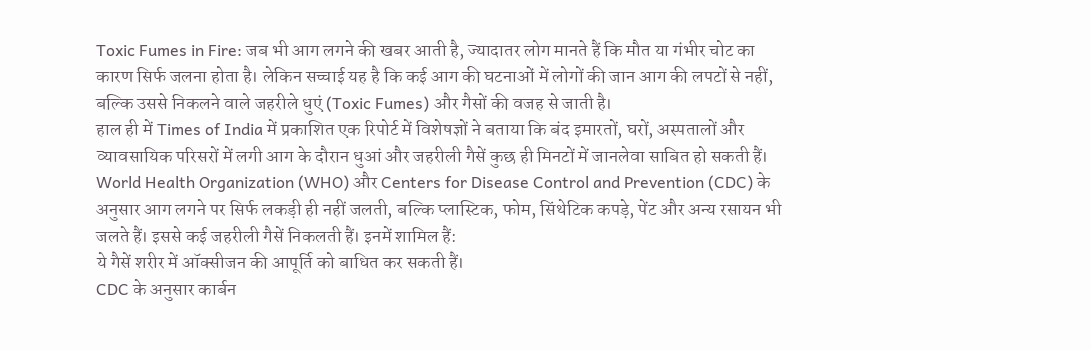Toxic Fumes in Fire: जब भी आग लगने की खबर आती है, ज्यादातर लोग मानते हैं कि मौत या गंभीर चोट का कारण सिर्फ जलना होता है। लेकिन सच्चाई यह है कि कई आग की घटनाओं में लोगों की जान आग की लपटों से नहीं, बल्कि उससे निकलने वाले जहरीले धुएं (Toxic Fumes) और गैसों की वजह से जाती है।
हाल ही में Times of India में प्रकाशित एक रिपोर्ट में विशेषज्ञों ने बताया कि बंद इमारतों, घरों, अस्पतालों और व्यावसायिक परिसरों में लगी आग के दौरान धुआं और जहरीली गैसें कुछ ही मिनटों में जानलेवा साबित हो सकती हैं।
World Health Organization (WHO) और Centers for Disease Control and Prevention (CDC) के अनुसार आग लगने पर सिर्फ लकड़ी ही नहीं जलती, बल्कि प्लास्टिक, फोम, सिंथेटिक कपड़े, पेंट और अन्य रसायन भी जलते हैं। इससे कई जहरीली गैसें निकलती हैं। इनमें शामिल हैं:
ये गैसें शरीर में ऑक्सीजन की आपूर्ति को बाधित कर सकती हैं।
CDC के अनुसार कार्बन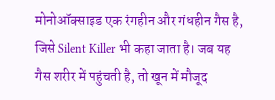मोनोऑक्साइड एक रंगहीन और गंधहीन गैस है, जिसे Silent Killer भी कहा जाता है। जब यह गैस शरीर में पहुंचती है, तो खून में मौजूद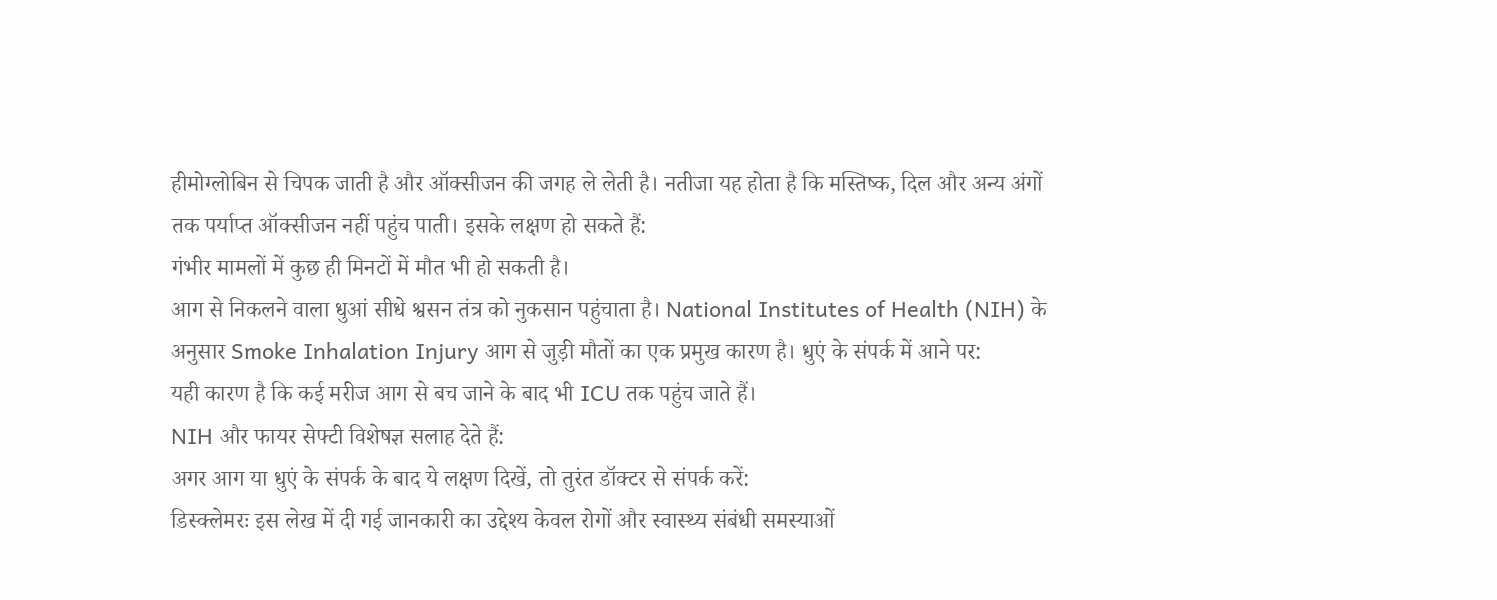हीमोग्लोबिन से चिपक जाती है और ऑक्सीजन की जगह ले लेती है। नतीजा यह होता है कि मस्तिष्क, दिल और अन्य अंगों तक पर्याप्त ऑक्सीजन नहीं पहुंच पाती। इसके लक्षण हो सकते हैं:
गंभीर मामलों में कुछ ही मिनटों में मौत भी हो सकती है।
आग से निकलने वाला धुआं सीधे श्वसन तंत्र को नुकसान पहुंचाता है। National Institutes of Health (NIH) के अनुसार Smoke Inhalation Injury आग से जुड़ी मौतों का एक प्रमुख कारण है। धुएं के संपर्क में आने पर:
यही कारण है कि कई मरीज आग से बच जाने के बाद भी ICU तक पहुंच जाते हैं।
NIH और फायर सेफ्टी विशेषज्ञ सलाह देते हैं:
अगर आग या धुएं के संपर्क के बाद ये लक्षण दिखें, तो तुरंत डॉक्टर से संपर्क करें:
डिस्क्लेमरः इस लेख में दी गई जानकारी का उद्देश्य केवल रोगों और स्वास्थ्य संबंधी समस्याओं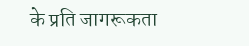के प्रति जागरूकता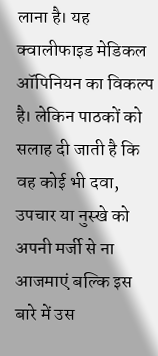लाना है। यह क्वालीफाइड मेडिकल ऑपिनियन का विकल्प है। लेकिन पाठकों को सलाह दी जाती है कि वह कोई भी दवा, उपचार या नुस्खे को अपनी मर्जी से ना आजमाएं बल्कि इस बारे में उस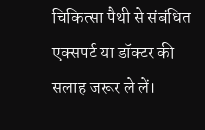चिकित्सा पैथी से संबंधित एक्सपर्ट या डॉक्टर की सलाह जरूर ले लें।